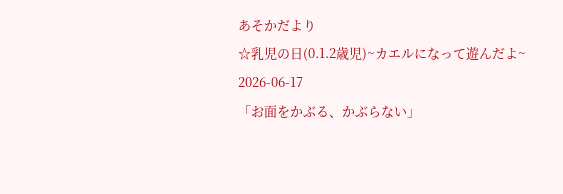あそかだより
☆乳児の日(0.1.2歳児)~カエルになって遊んだよ~
2026-06-17
「お面をかぶる、かぶらない」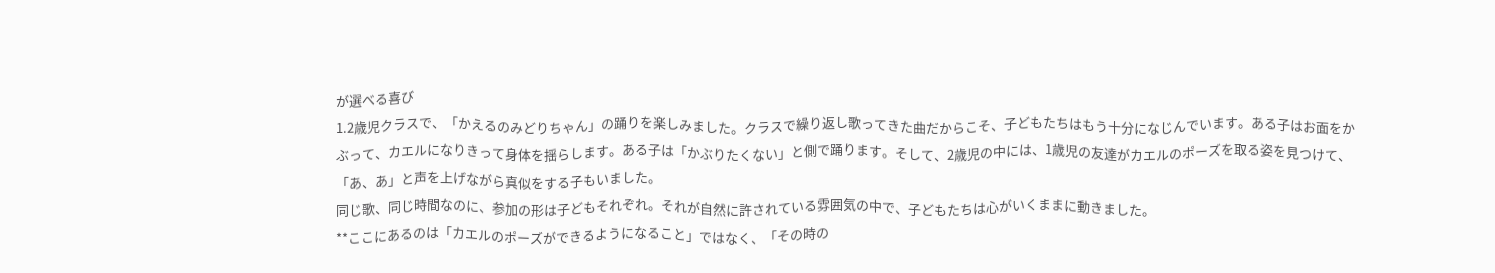が選べる喜び
1.2歳児クラスで、「かえるのみどりちゃん」の踊りを楽しみました。クラスで繰り返し歌ってきた曲だからこそ、子どもたちはもう十分になじんでいます。ある子はお面をかぶって、カエルになりきって身体を揺らします。ある子は「かぶりたくない」と側で踊ります。そして、2歳児の中には、1歳児の友達がカエルのポーズを取る姿を見つけて、「あ、あ」と声を上げながら真似をする子もいました。
同じ歌、同じ時間なのに、参加の形は子どもそれぞれ。それが自然に許されている雰囲気の中で、子どもたちは心がいくままに動きました。
**ここにあるのは「カエルのポーズができるようになること」ではなく、「その時の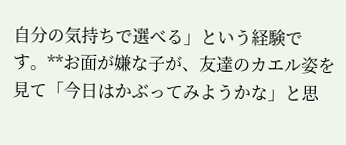自分の気持ちで選べる」という経験です。**お面が嫌な子が、友達のカエル姿を見て「今日はかぶってみようかな」と思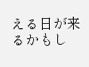える日が来るかもし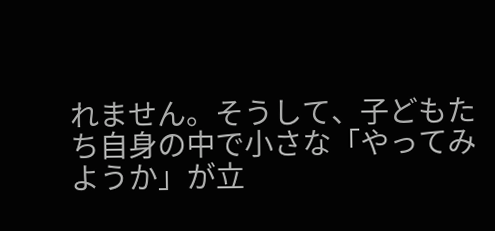れません。そうして、子どもたち自身の中で小さな「やってみようか」が立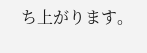ち上がります。